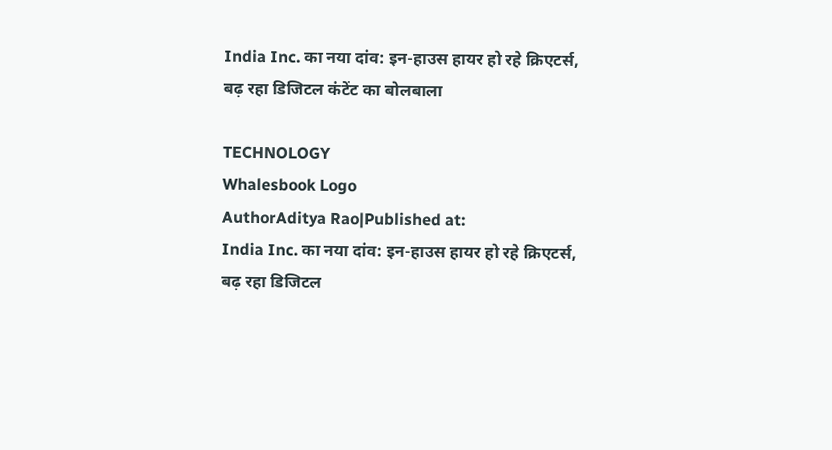India Inc. का नया दांव: इन-हाउस हायर हो रहे क्रिएटर्स, बढ़ रहा डिजिटल कंटेंट का बोलबाला

TECHNOLOGY
Whalesbook Logo
AuthorAditya Rao|Published at:
India Inc. का नया दांव: इन-हाउस हायर हो रहे क्रिएटर्स, बढ़ रहा डिजिटल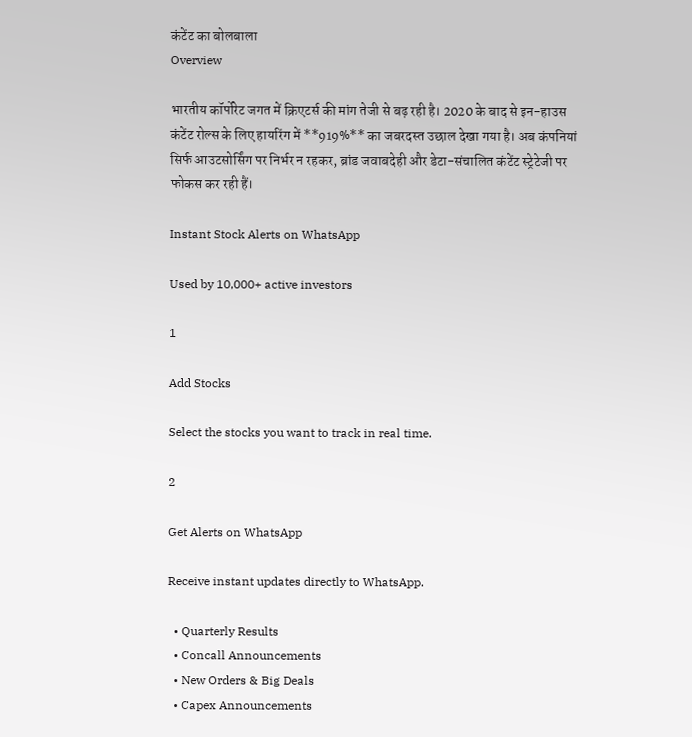कंटेंट का बोलबाला
Overview

भारतीय कॉर्पोरेट जगत में क्रिएटर्स की मांग तेजी से बढ़ रही है। 2020 के बाद से इन-हाउस कंटेंट रोल्स के लिए हायरिंग में **919%** का जबरदस्त उछाल देखा गया है। अब कंपनियां सिर्फ आउटसोर्सिंग पर निर्भर न रहकर, ब्रांड जवाबदेही और डेटा-संचालित कंटेंट स्ट्रेटेजी पर फोकस कर रही हैं।

Instant Stock Alerts on WhatsApp

Used by 10,000+ active investors

1

Add Stocks

Select the stocks you want to track in real time.

2

Get Alerts on WhatsApp

Receive instant updates directly to WhatsApp.

  • Quarterly Results
  • Concall Announcements
  • New Orders & Big Deals
  • Capex Announcements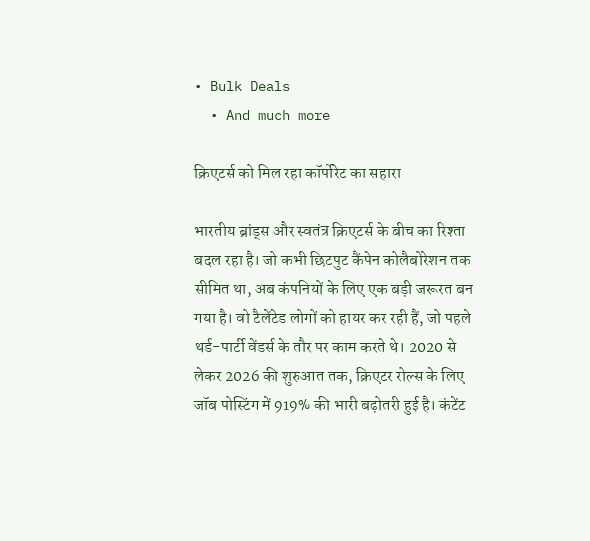• Bulk Deals
  • And much more

क्रिएटर्स को मिल रहा कॉर्पोरेट का सहारा

भारतीय ब्रांड्स और स्वतंत्र क्रिएटर्स के बीच का रिश्ता बदल रहा है। जो कभी छिटपुट कैंपेन कोलैबोरेशन तक सीमित था, अब कंपनियों के लिए एक बड़ी जरूरत बन गया है। वो टैलेंटेड लोगों को हायर कर रही हैं, जो पहले थर्ड-पार्टी वेंडर्स के तौर पर काम करते थे। 2020 से लेकर 2026 की शुरुआत तक, क्रिएटर रोल्स के लिए जॉब पोस्टिंग में 919% की भारी बढ़ोतरी हुई है। कंटेंट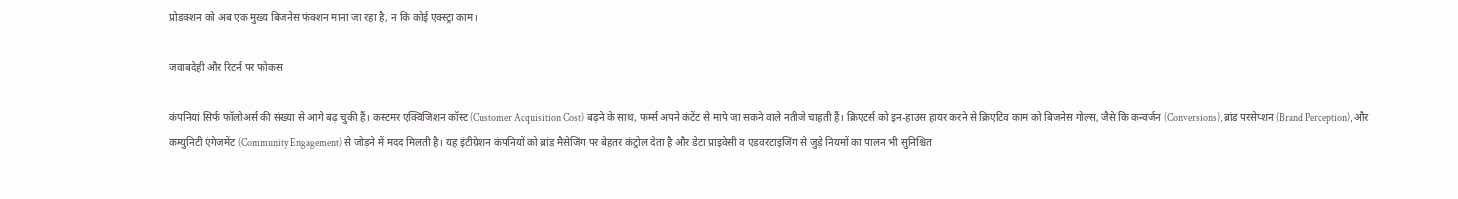प्रोडक्शन को अब एक मुख्य बिजनेस फंक्शन माना जा रहा है, न कि कोई एक्स्ट्रा काम।

जवाबदेही और रिटर्न पर फोकस

कंपनियां सिर्फ फॉलोअर्स की संख्या से आगे बढ़ चुकी हैं। कस्टमर एक्विजिशन कॉस्ट (Customer Acquisition Cost) बढ़ने के साथ, फर्म्स अपने कंटेंट से मापे जा सकने वाले नतीजे चाहती हैं। क्रिएटर्स को इन-हाउस हायर करने से क्रिएटिव काम को बिजनेस गोल्स, जैसे कि कन्वर्जन (Conversions), ब्रांड परसेप्शन (Brand Perception), और कम्युनिटी एंगेजमेंट (Community Engagement) से जोड़ने में मदद मिलती है। यह इंटीग्रेशन कंपनियों को ब्रांड मैसेजिंग पर बेहतर कंट्रोल देता है और डेटा प्राइवेसी व एडवरटाइजिंग से जुड़े नियमों का पालन भी सुनिश्चित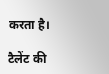करता है।

टैलेंट की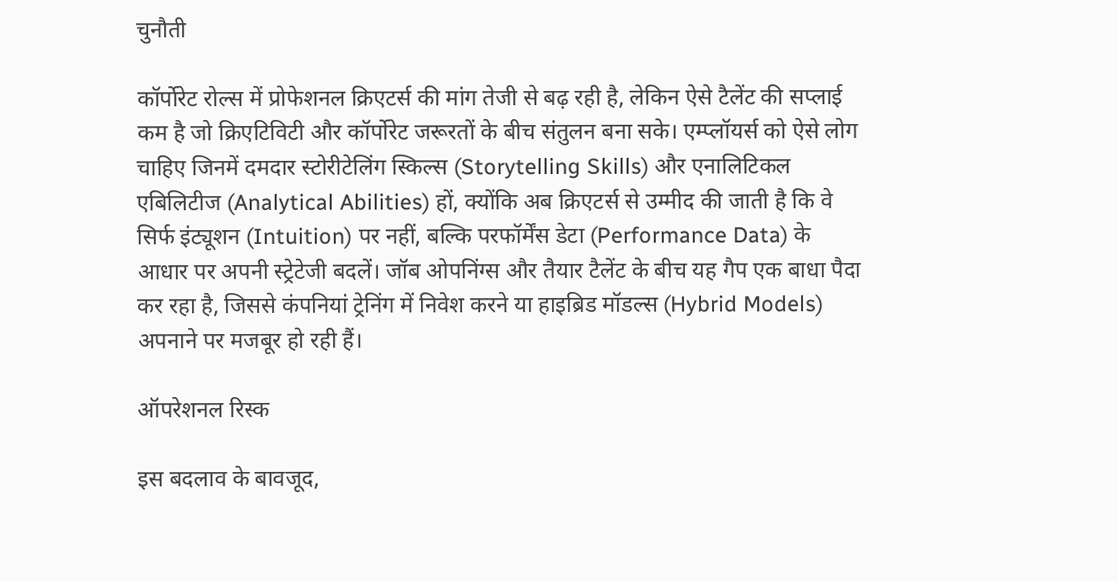चुनौती

कॉर्पोरेट रोल्स में प्रोफेशनल क्रिएटर्स की मांग तेजी से बढ़ रही है, लेकिन ऐसे टैलेंट की सप्लाई कम है जो क्रिएटिविटी और कॉर्पोरेट जरूरतों के बीच संतुलन बना सके। एम्प्लॉयर्स को ऐसे लोग चाहिए जिनमें दमदार स्टोरीटेलिंग स्किल्स (Storytelling Skills) और एनालिटिकल एबिलिटीज (Analytical Abilities) हों, क्योंकि अब क्रिएटर्स से उम्मीद की जाती है कि वे सिर्फ इंट्यूशन (Intuition) पर नहीं, बल्कि परफॉर्मेंस डेटा (Performance Data) के आधार पर अपनी स्ट्रेटेजी बदलें। जॉब ओपनिंग्स और तैयार टैलेंट के बीच यह गैप एक बाधा पैदा कर रहा है, जिससे कंपनियां ट्रेनिंग में निवेश करने या हाइब्रिड मॉडल्स (Hybrid Models) अपनाने पर मजबूर हो रही हैं।

ऑपरेशनल रिस्क

इस बदलाव के बावजूद,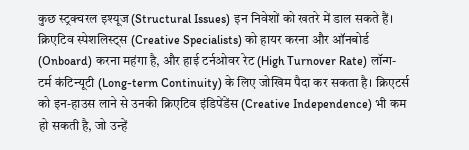कुछ स्ट्रक्चरल इश्यूज (Structural Issues) इन निवेशों को खतरे में डाल सकते हैं। क्रिएटिव स्पेशलिस्ट्स (Creative Specialists) को हायर करना और ऑनबोर्ड (Onboard) करना महंगा है, और हाई टर्नओवर रेट (High Turnover Rate) लॉन्ग-टर्म कंटिन्यूटी (Long-term Continuity) के लिए जोखिम पैदा कर सकता है। क्रिएटर्स को इन-हाउस लाने से उनकी क्रिएटिव इंडिपेंडेंस (Creative Independence) भी कम हो सकती है, जो उन्हें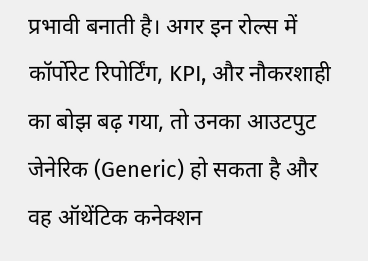प्रभावी बनाती है। अगर इन रोल्स में कॉर्पोरेट रिपोर्टिंग, KPI, और नौकरशाही का बोझ बढ़ गया, तो उनका आउटपुट जेनेरिक (Generic) हो सकता है और वह ऑथेंटिक कनेक्शन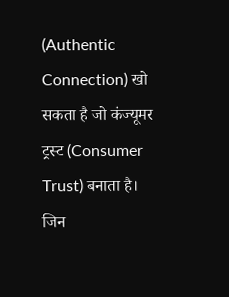(Authentic Connection) खो सकता है जो कंज्यूमर ट्रस्ट (Consumer Trust) बनाता है। जिन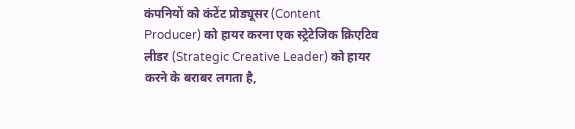कंपनियों को कंटेंट प्रोड्यूसर (Content Producer) को हायर करना एक स्ट्रेटेजिक क्रिएटिव लीडर (Strategic Creative Leader) को हायर करने के बराबर लगता है,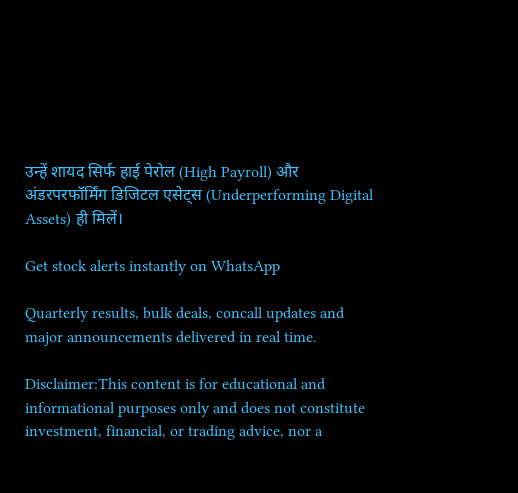उन्हें शायद सिर्फ हाई पेरोल (High Payroll) और अंडरपरफॉर्मिंग डिजिटल एसेट्स (Underperforming Digital Assets) ही मिलें।

Get stock alerts instantly on WhatsApp

Quarterly results, bulk deals, concall updates and major announcements delivered in real time.

Disclaimer:This content is for educational and informational purposes only and does not constitute investment, financial, or trading advice, nor a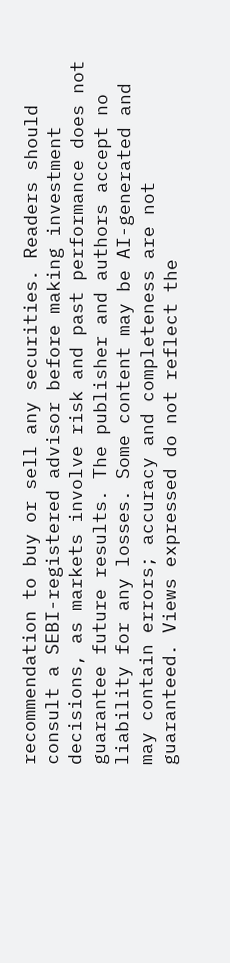recommendation to buy or sell any securities. Readers should consult a SEBI-registered advisor before making investment decisions, as markets involve risk and past performance does not guarantee future results. The publisher and authors accept no liability for any losses. Some content may be AI-generated and may contain errors; accuracy and completeness are not guaranteed. Views expressed do not reflect the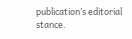publication’s editorial stance.